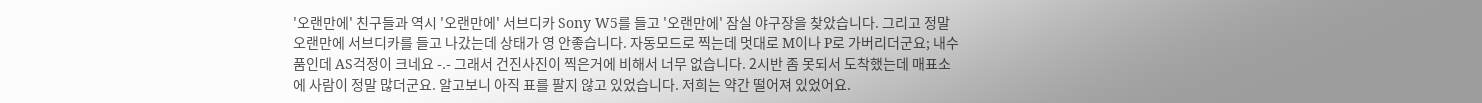'오랜만에' 친구들과 역시 '오랜만에' 서브디카 Sony W5를 들고 '오랜만에' 잠실 야구장을 찾았습니다. 그리고 정말 오랜만에 서브디카를 들고 나갔는데 상태가 영 안좋습니다. 자동모드로 찍는데 멋대로 M이나 P로 가버리더군요; 내수품인데 AS걱정이 크네요 -.- 그래서 건진사진이 찍은거에 비해서 너무 없습니다. 2시반 좀 못되서 도착했는데 매표소에 사람이 정말 많더군요. 알고보니 아직 표를 팔지 않고 있었습니다. 저희는 약간 떨어져 있었어요.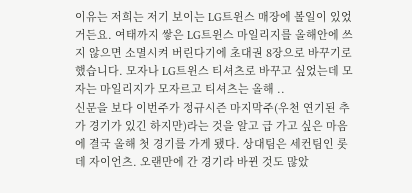이유는 저희는 저기 보이는 LG트윈스 매장에 볼일이 있었거든요. 여태까지 쌓은 LG트윈스 마일리지를 올해안에 쓰지 않으면 소멸시켜 버린다기에 초대권 8장으로 바꾸기로 했습니다. 모자나 LG트윈스 티셔츠로 바꾸고 싶었는데 모자는 마일리지가 모자르고 티셔츠는 올해 ..
신문을 보다 이번주가 정규시즌 마지막주(우천 연기된 추가 경기가 있긴 하지만)라는 것을 알고 급 가고 싶은 마음에 결국 올해 첫 경기를 가게 됐다. 상대팀은 세컨팀인 롯데 자이언츠. 오랜만에 간 경기라 바뀐 것도 많았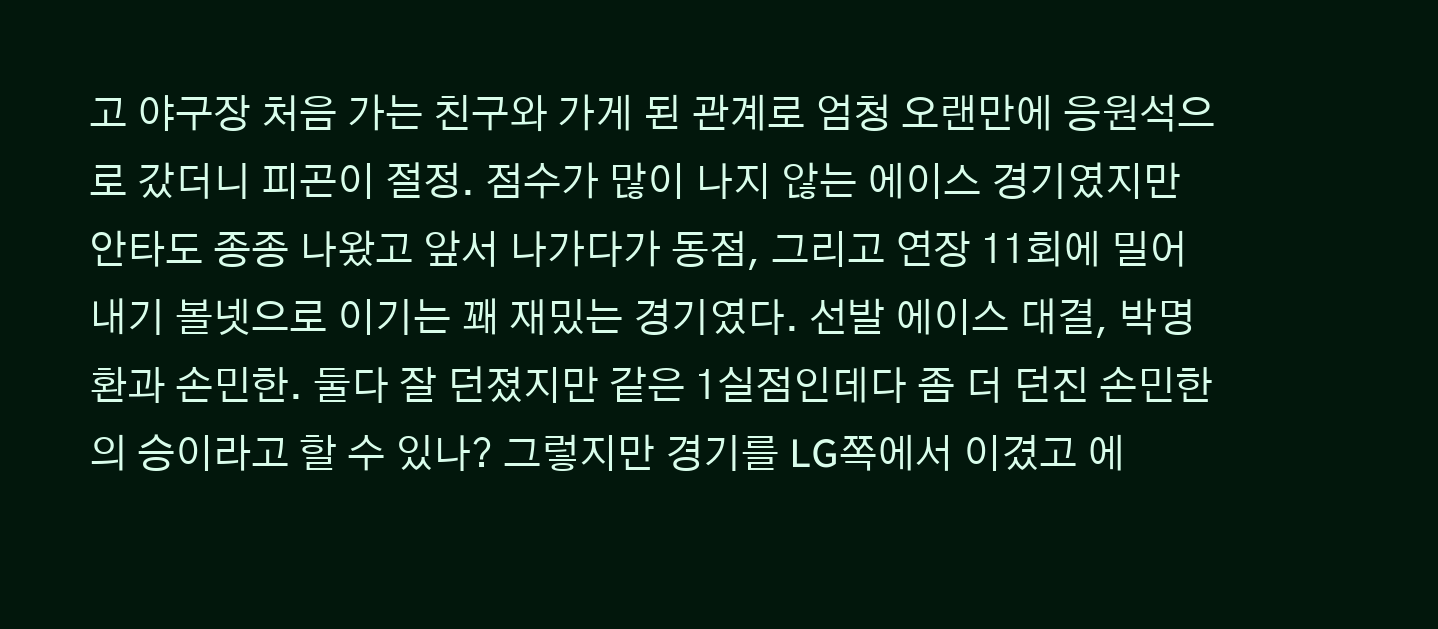고 야구장 처음 가는 친구와 가게 된 관계로 엄청 오랜만에 응원석으로 갔더니 피곤이 절정. 점수가 많이 나지 않는 에이스 경기였지만 안타도 종종 나왔고 앞서 나가다가 동점, 그리고 연장 11회에 밀어내기 볼넷으로 이기는 꽤 재밌는 경기였다. 선발 에이스 대결, 박명환과 손민한. 둘다 잘 던졌지만 같은 1실점인데다 좀 더 던진 손민한의 승이라고 할 수 있나? 그렇지만 경기를 LG쪽에서 이겼고 에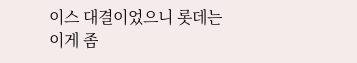이스 대결이었으니 롯데는 이게 좀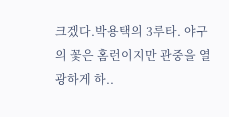크겠다.박용택의 3루타. 야구의 꽃은 홈런이지만 관중을 열광하게 하..